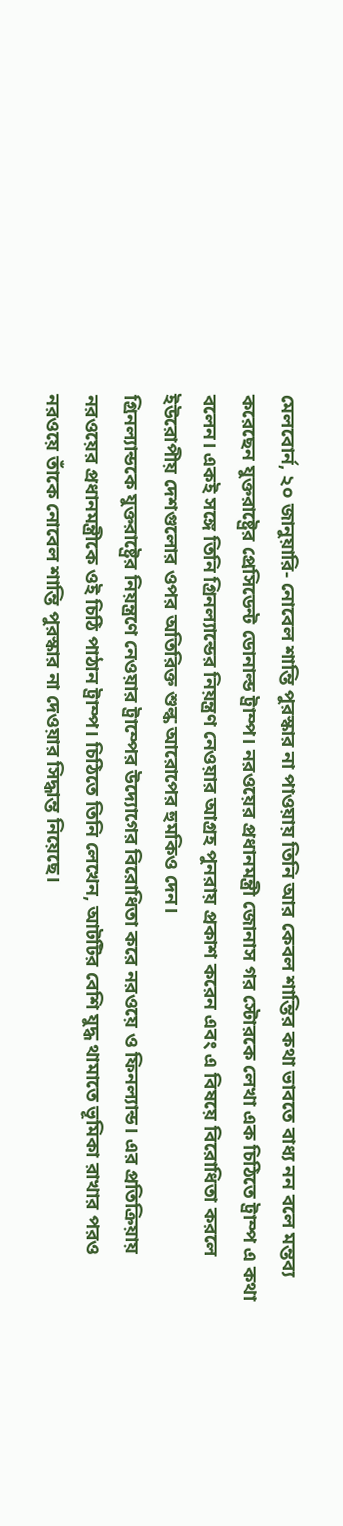মেলবোর্ন, ২০ জানুয়ারি- নোবেল শান্তি পুরস্কার না পাওয়ায় তিনি আর কেবল শান্তির কথা ভাবতে বাধ্য নন বলে মন্তব্য করেছেন যুক্তরাষ্ট্রের প্রেসিডেন্ট ডোনাল্ড ট্রাম্প। নরওয়ের প্রধানমন্ত্রী জোনাস গর স্টোরকে লেখা এক চিঠিতে ট্রাম্প এ কথা বলেন। একই সঙ্গে তিনি গ্রিনল্যান্ডের নিয়ন্ত্রণ নেওয়ার আগ্রহ পুনরায় প্রকাশ করেন এবং এ বিষয়ে বিরোধিতা করলে ইউরোপীয় দেশগুলোর ওপর অতিরিক্ত শুল্ক আরোপের হুমকিও দেন।
গ্রিনল্যান্ডকে যুক্তরাষ্ট্রের নিয়ন্ত্রণে নেওয়ার ট্রাম্পের উদ্যোগের বিরোধিতা করে নরওয়ে ও ফিনল্যান্ড। এর প্রতিক্রিয়ায় নরওয়ের প্রধানমন্ত্রীকে ওই চিঠি পাঠান ট্রাম্প। চিঠিতে তিনি লেখেন, আটটির বেশি যুদ্ধ থামাতে ভূমিকা রাখার পরও নরওয়ে তাঁকে নোবেল শান্তি পুরস্কার না দেওয়ার সিদ্ধান্ত নিয়েছে।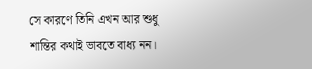সে কারণে তিনি এখন আর শুধু শান্তির কথাই ভাবতে বাধ্য নন।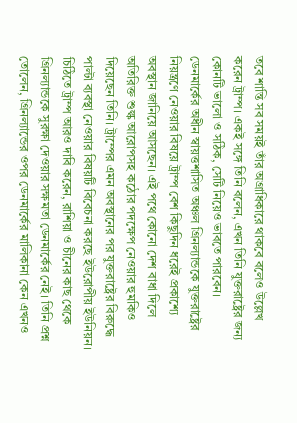তবে শান্তি সব সময়ই তাঁর অগ্রাধিকারে থাকবে বলেও উল্লেখ করেন ট্রাম্প। একই সঙ্গে তিনি বলেন, এখন তিনি যুক্তরাষ্ট্রের জন্য কোনটি ভালো ও সঠিক, সেটি নিয়েও ভাবতে পারবেন।
ডেনমার্কের অধীন স্বায়ত্তশাসিত অঞ্চল গ্রিনল্যান্ডকে যুক্তরাষ্ট্রের নিয়ন্ত্রণে নেওয়ার বিষয়ে ট্রাম্প বেশ কিছুদিন ধরেই প্রকাশ্যে অবস্থান জানিয়ে আসছেন। এই পথে কোনো দেশ বাধা দিলে অতিরিক্ত শুল্ক আরোপসহ কঠোর পদক্ষেপ নেওয়ার হুমকিও দিয়েছেন তিনি। ট্রাম্পের এমন অবস্থানের পর যুক্তরাষ্ট্রের বিরুদ্ধে পাল্টা ব্যবস্থা নেওয়ার বিষয়টি বিবেচনা করছে ইউরোপীয় ইউনিয়ন।
চিঠিতে ট্রাম্প আরও দাবি করেন, রাশিয়া ও চীনের কাছ থেকে গ্রিনল্যান্ডকে সুরক্ষা দেওয়ার সক্ষমতা ডেনমার্কের নেই। তিনি প্রশ্ন তোলেন, গ্রিনল্যান্ডের ওপর ডেনমার্কের মালিকানা কেন এখনও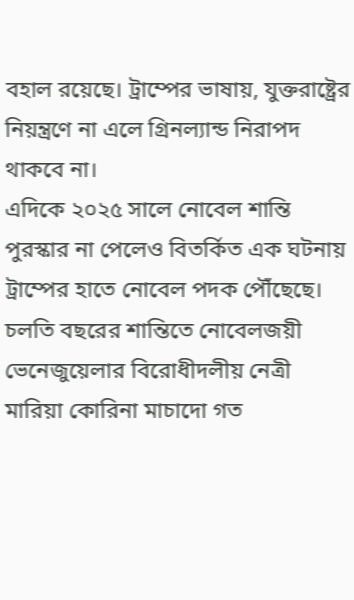বহাল রয়েছে। ট্রাম্পের ভাষায়, যুক্তরাষ্ট্রের নিয়ন্ত্রণে না এলে গ্রিনল্যান্ড নিরাপদ থাকবে না।
এদিকে ২০২৫ সালে নোবেল শান্তি পুরস্কার না পেলেও বিতর্কিত এক ঘটনায় ট্রাম্পের হাতে নোবেল পদক পৌঁছেছে। চলতি বছরের শান্তিতে নোবেলজয়ী ভেনেজুয়েলার বিরোধীদলীয় নেত্রী মারিয়া কোরিনা মাচাদো গত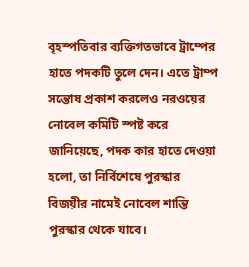বৃহস্পতিবার ব্যক্তিগতভাবে ট্রাম্পের হাতে পদকটি তুলে দেন। এতে ট্রাম্প সন্তোষ প্রকাশ করলেও নরওয়ের নোবেল কমিটি স্পষ্ট করে জানিয়েছে, পদক কার হাতে দেওয়া হলো, তা নির্বিশেষে পুরস্কার বিজয়ীর নামেই নোবেল শান্তি পুরস্কার থেকে যাবে।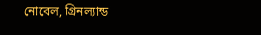নোবেল, গ্রিনল্যান্ড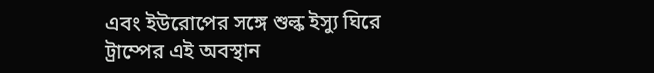এবং ইউরোপের সঙ্গে শুল্ক ইস্যু ঘিরে ট্রাম্পের এই অবস্থান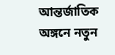আন্তর্জাতিক অঙ্গনে নতুন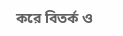করে বিতর্ক ও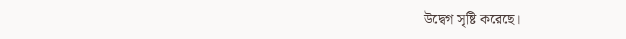উদ্বেগ সৃষ্টি করেছে।